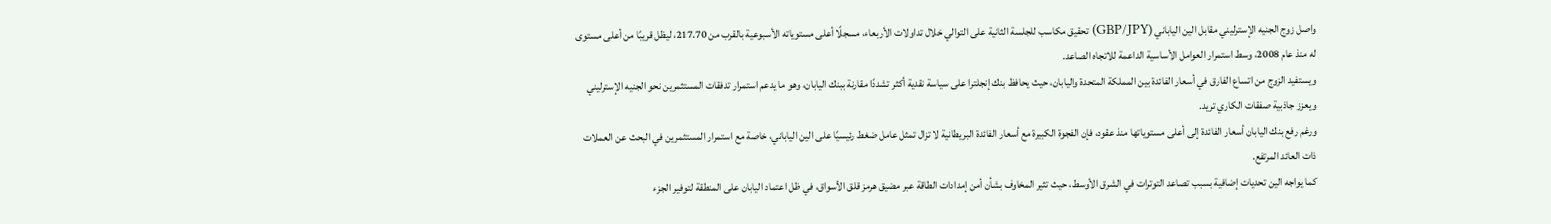واصل زوج الجنيه الإسترليني مقابل الين الياباني (GBP/JPY) تحقيق مكاسب للجلسة الثانية على التوالي خلال تداولات الأربعاء، مسجلًا أعلى مستوياته الأسبوعية بالقرب من 217.70، ليظل قريبًا من أعلى مستوى له منذ عام 2008، وسط استمرار العوامل الأساسية الداعمة للاتجاه الصاعد.
ويستفيد الزوج من اتساع الفارق في أسعار الفائدة بين المملكة المتحدة واليابان، حيث يحافظ بنك إنجلترا على سياسة نقدية أكثر تشددًا مقارنة ببنك اليابان، وهو ما يدعم استمرار تدفقات المستثمرين نحو الجنيه الإسترليني ويعزز جاذبية صفقات الكاري تريد.
ورغم رفع بنك اليابان أسعار الفائدة إلى أعلى مستوياتها منذ عقود، فإن الفجوة الكبيرة مع أسعار الفائدة البريطانية لا تزال تمثل عامل ضغط رئيسيًا على الين الياباني، خاصة مع استمرار المستثمرين في البحث عن العملات ذات العائد المرتفع.
كما يواجه الين تحديات إضافية بسبب تصاعد التوترات في الشرق الأوسط، حيث تثير المخاوف بشأن أمن إمدادات الطاقة عبر مضيق هرمز قلق الأسواق، في ظل اعتماد اليابان على المنطقة لتوفير الجزء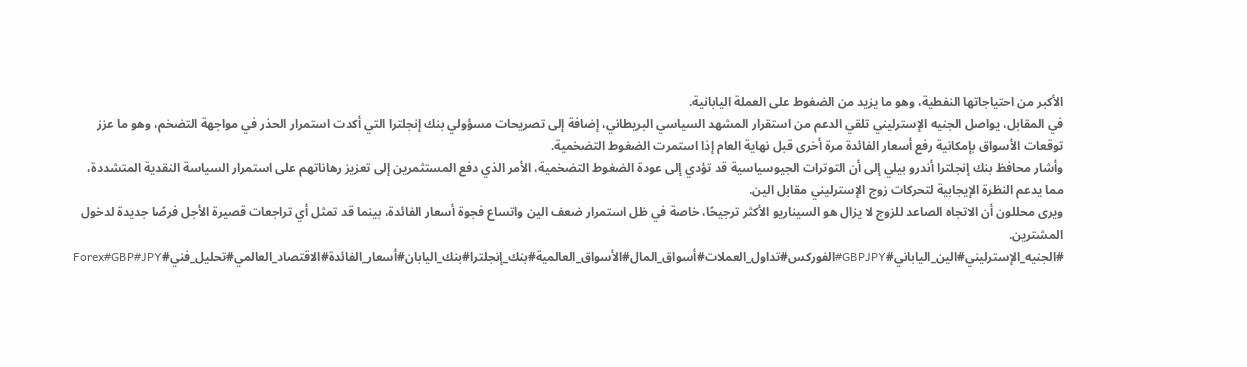الأكبر من احتياجاتها النفطية، وهو ما يزيد من الضغوط على العملة اليابانية.
في المقابل، يواصل الجنيه الإسترليني تلقي الدعم من استقرار المشهد السياسي البريطاني، إضافة إلى تصريحات مسؤولي بنك إنجلترا التي أكدت استمرار الحذر في مواجهة التضخم، وهو ما عزز توقعات الأسواق بإمكانية رفع أسعار الفائدة مرة أخرى قبل نهاية العام إذا استمرت الضغوط التضخمية.
وأشار محافظ بنك إنجلترا أندرو بيلي إلى أن التوترات الجيوسياسية قد تؤدي إلى عودة الضغوط التضخمية، الأمر الذي دفع المستثمرين إلى تعزيز رهاناتهم على استمرار السياسة النقدية المتشددة، مما يدعم النظرة الإيجابية لتحركات زوج الإسترليني مقابل الين.
ويرى محللون أن الاتجاه الصاعد للزوج لا يزال هو السيناريو الأكثر ترجيحًا، خاصة في ظل استمرار ضعف الين واتساع فجوة أسعار الفائدة، بينما قد تمثل أي تراجعات قصيرة الأجل فرصًا جديدة لدخول المشترين.
#الجنيه_الإسترليني#الين_الياباني#GBPJPY#الفوركس#تداول_العملات#أسواق_المال#الأسواق_العالمية#بنك_إنجلترا#بنك_اليابان#أسعار_الفائدة#الاقتصاد_العالمي#تحليل_فني#Forex#GBP#JPY